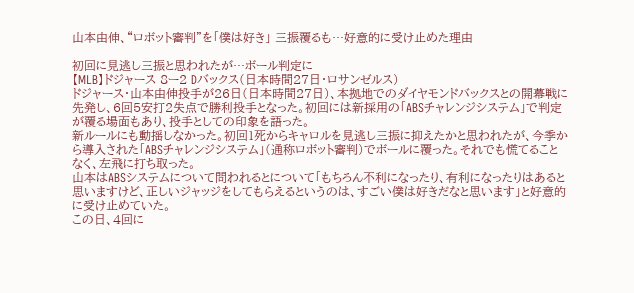山本由伸、“ロボット審判”を「僕は好き」 三振覆るも…好意的に受け止めた理由

初回に見逃し三振と思われたが…ボール判定に
【MLB】ドジャース 8ー2 Dバックス(日本時間27日・ロサンゼルス)
ドジャース・山本由伸投手が26日(日本時間27日)、本拠地でのダイヤモンドバックスとの開幕戦に先発し、6回5安打2失点で勝利投手となった。初回には新採用の「ABSチャレンジシステム」で判定が覆る場面もあり、投手としての印象を語った。
新ルールにも動揺しなかった。初回1死からキャロルを見逃し三振に抑えたかと思われたが、今季から導入された「ABSチャレンジシステム」(通称ロボット審判)でボールに覆った。それでも慌てることなく、左飛に打ち取った。
山本はABSシステムについて問われるとについて「もちろん不利になったり、有利になったりはあると思いますけど、正しいジャッジをしてもらえるというのは、すごい僕は好きだなと思います」と好意的に受け止めていた。
この日、4回に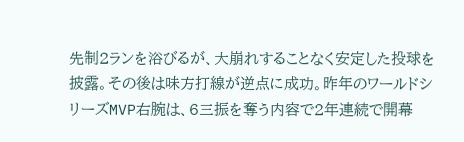先制2ランを浴びるが、大崩れすることなく安定した投球を披露。その後は味方打線が逆点に成功。昨年のワールドシリーズMVP右腕は、6三振を奪う内容で2年連続で開幕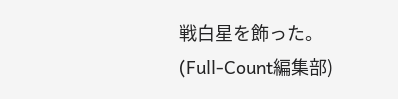戦白星を飾った。
(Full-Count編集部)